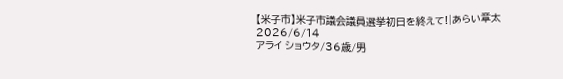【米子市】米子市議会議員選挙初日を終えて!|あらい章太
2026/6/14
アライ ショウタ/36歳/男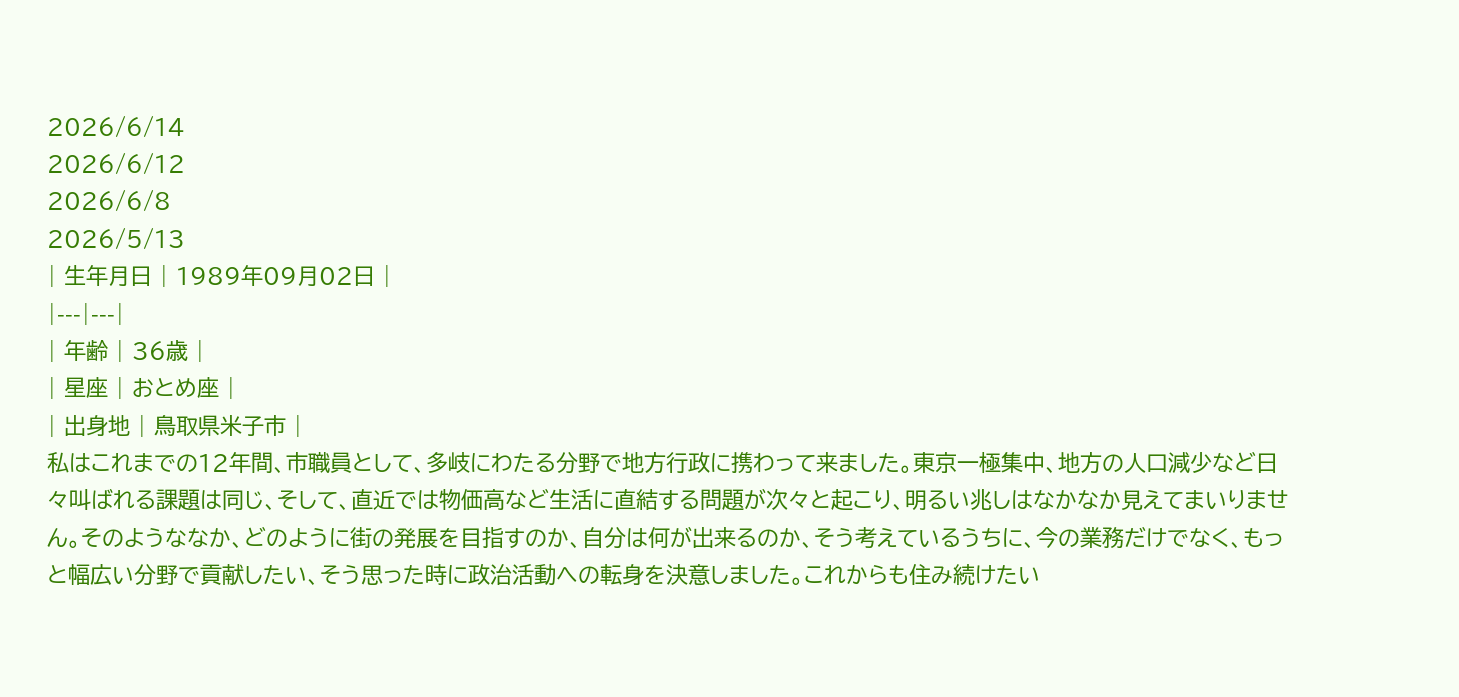2026/6/14
2026/6/12
2026/6/8
2026/5/13
| 生年月日 | 1989年09月02日 |
|---|---|
| 年齢 | 36歳 |
| 星座 | おとめ座 |
| 出身地 | 鳥取県米子市 |
私はこれまでの12年間、市職員として、多岐にわたる分野で地方行政に携わって来ました。東京一極集中、地方の人口減少など日々叫ばれる課題は同じ、そして、直近では物価高など生活に直結する問題が次々と起こり、明るい兆しはなかなか見えてまいりません。そのようななか、どのように街の発展を目指すのか、自分は何が出来るのか、そう考えているうちに、今の業務だけでなく、もっと幅広い分野で貢献したい、そう思った時に政治活動への転身を決意しました。これからも住み続けたい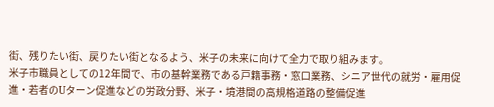街、残りたい街、戻りたい街となるよう、米子の未来に向けて全力で取り組みます。
米子市職員としての12年間で、市の基幹業務である戸籍事務・窓口業務、シニア世代の就労・雇用促進・若者のUターン促進などの労政分野、米子・境港間の高規格道路の整備促進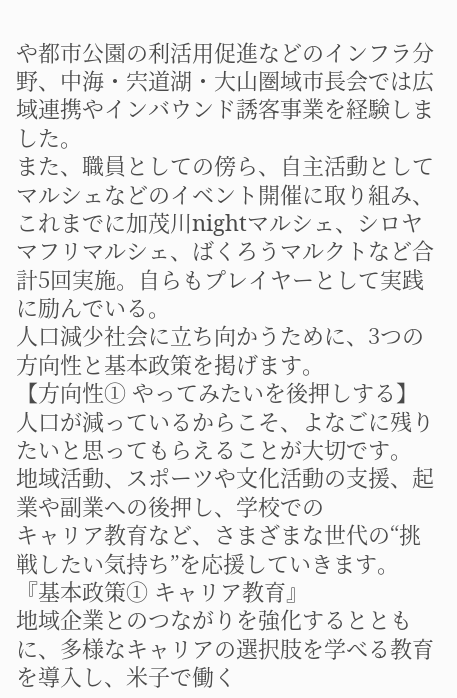や都市公園の利活用促進などのインフラ分野、中海・宍道湖・大山圏域市長会では広域連携やインバウンド誘客事業を経験しました。
また、職員としての傍ら、自主活動としてマルシェなどのイベント開催に取り組み、これまでに加茂川nightマルシェ、シロヤマフリマルシェ、ばくろうマルクトなど合計5回実施。自らもプレイヤーとして実践に励んでいる。
人口減少社会に立ち向かうために、3つの方向性と基本政策を掲げます。
【方向性① やってみたいを後押しする】
人口が減っているからこそ、よなごに残りたいと思ってもらえることが大切です。
地域活動、スポーツや文化活動の支援、起業や副業への後押し、学校での
キャリア教育など、さまざまな世代の“挑戦したい気持ち”を応援していきます。
『基本政策① キャリア教育』
地域企業とのつながりを強化するとともに、多様なキャリアの選択肢を学べる教育を導入し、米子で働く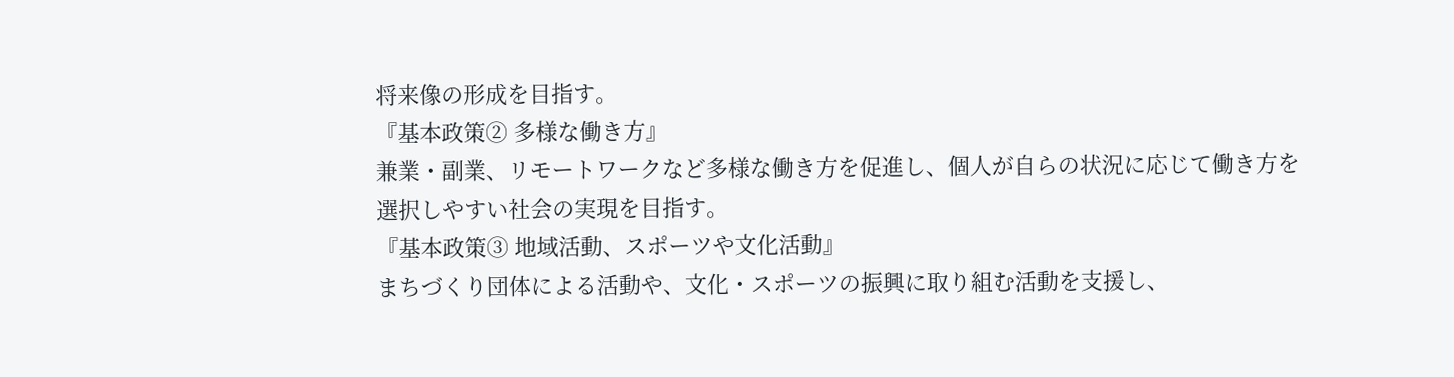将来像の形成を目指す。
『基本政策② 多様な働き方』
兼業・副業、リモートワークなど多様な働き方を促進し、個人が自らの状況に応じて働き方を選択しやすい社会の実現を目指す。
『基本政策③ 地域活動、スポーツや文化活動』
まちづくり団体による活動や、文化・スポーツの振興に取り組む活動を支援し、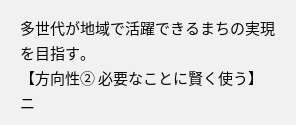多世代が地域で活躍できるまちの実現を目指す。
【方向性② 必要なことに賢く使う】
ニ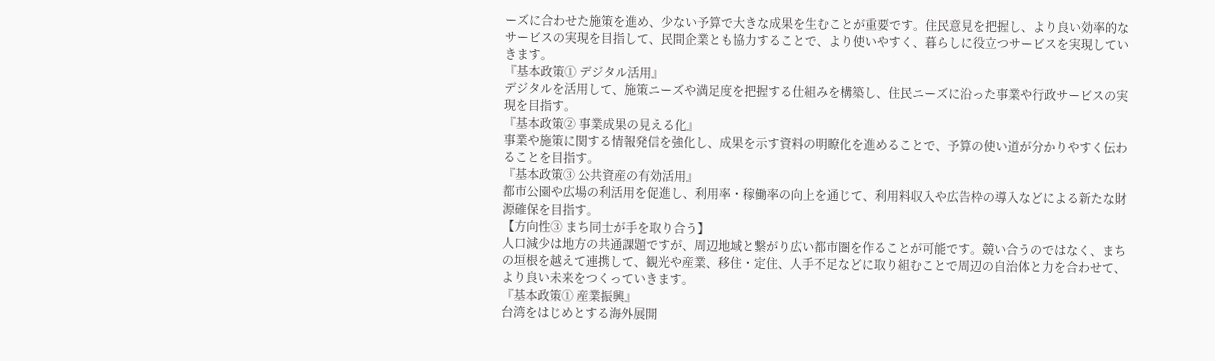ーズに合わせた施策を進め、少ない予算で大きな成果を生むことが重要です。住民意見を把握し、より良い効率的なサービスの実現を目指して、民間企業とも協力することで、より使いやすく、暮らしに役立つサービスを実現していきます。
『基本政策① デジタル活用』
デジタルを活用して、施策ニーズや満足度を把握する仕組みを構築し、住民ニーズに沿った事業や行政サービスの実現を目指す。
『基本政策② 事業成果の見える化』
事業や施策に関する情報発信を強化し、成果を示す資料の明瞭化を進めることで、予算の使い道が分かりやすく伝わることを目指す。
『基本政策③ 公共資産の有効活用』
都市公園や広場の利活用を促進し、利用率・稼働率の向上を通じて、利用料収入や広告枠の導入などによる新たな財源確保を目指す。
【方向性③ まち同士が手を取り合う】
人口減少は地方の共通課題ですが、周辺地域と繋がり広い都市圏を作ることが可能です。競い合うのではなく、まちの垣根を越えて連携して、観光や産業、移住・定住、人手不足などに取り組むことで周辺の自治体と力を合わせて、より良い未来をつくっていきます。
『基本政策① 産業振興』
台湾をはじめとする海外展開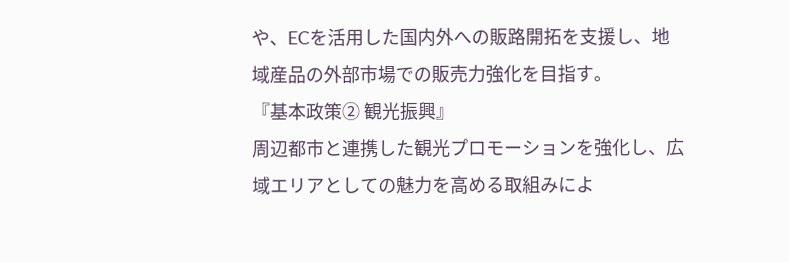や、ECを活用した国内外への販路開拓を支援し、地域産品の外部市場での販売力強化を目指す。
『基本政策② 観光振興』
周辺都市と連携した観光プロモーションを強化し、広域エリアとしての魅力を高める取組みによ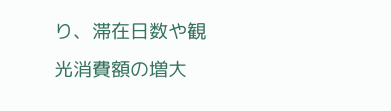り、滞在日数や観光消費額の増大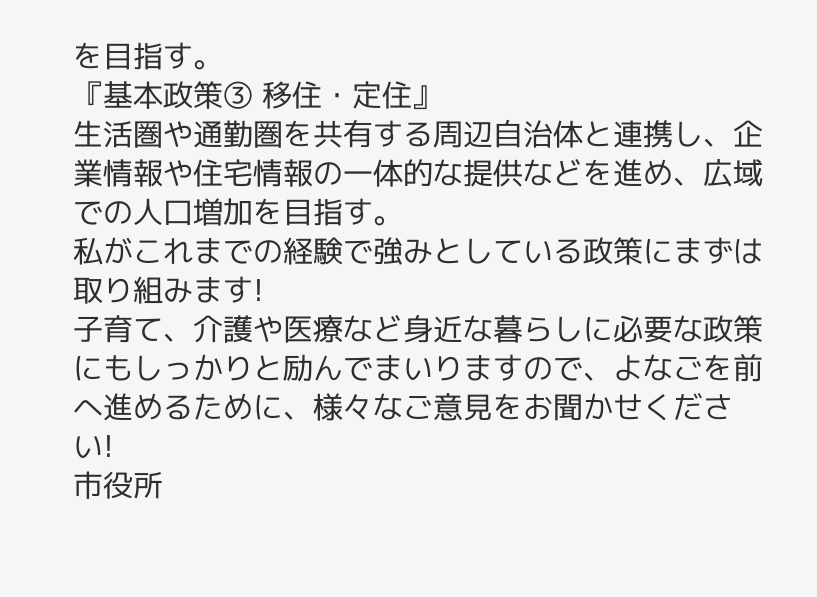を目指す。
『基本政策③ 移住・定住』
生活圏や通勤圏を共有する周辺自治体と連携し、企業情報や住宅情報の一体的な提供などを進め、広域での人口増加を目指す。
私がこれまでの経験で強みとしている政策にまずは取り組みます!
子育て、介護や医療など身近な暮らしに必要な政策にもしっかりと励んでまいりますので、よなごを前へ進めるために、様々なご意見をお聞かせください!
市役所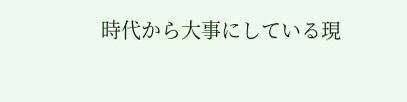時代から大事にしている現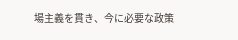場主義を貫き、今に必要な政策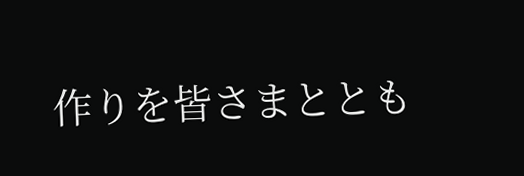作りを皆さまととも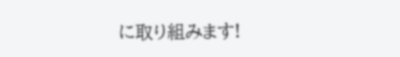に取り組みます!